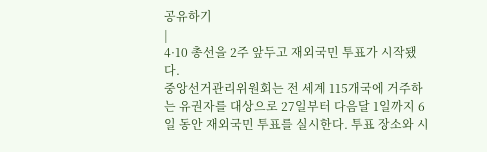공유하기
|
4·10 총선을 2주 앞두고 재외국민 투표가 시작됐다.
중앙선거관리위원회는 전 세계 115개국에 거주하는 유권자를 대상으로 27일부터 다음달 1일까지 6일 동안 재외국민 투표를 실시한다. 투표 장소와 시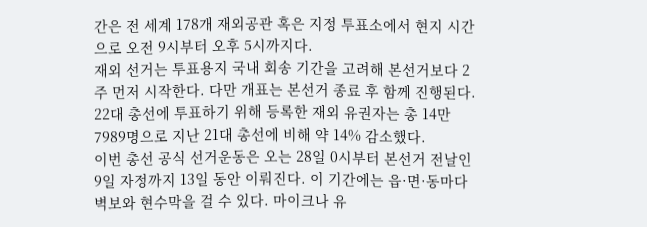간은 전 세계 178개 재외공관 혹은 지정 투표소에서 현지 시간으로 오전 9시부터 오후 5시까지다.
재외 선거는 투표용지 국내 회송 기간을 고려해 본선거보다 2주 먼저 시작한다. 다만 개표는 본선거 종료 후 함께 진행된다. 22대 총선에 투표하기 위해 등록한 재외 유권자는 총 14만7989명으로 지난 21대 총선에 비해 약 14% 감소했다.
이번 총선 공식 선거운동은 오는 28일 0시부터 본선거 전날인 9일 자정까지 13일 동안 이뤄진다. 이 기간에는 읍·면·동마다 벽보와 현수막을 걸 수 있다. 마이크나 유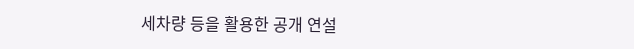세차량 등을 활용한 공개 연설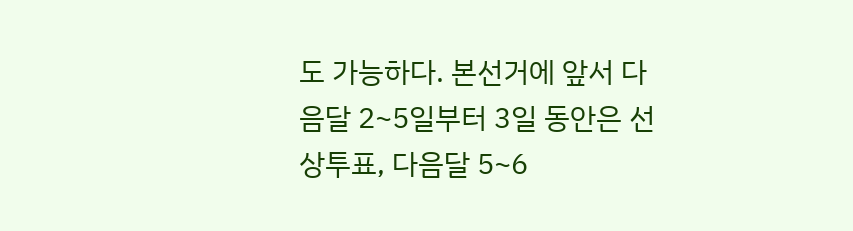도 가능하다. 본선거에 앞서 다음달 2~5일부터 3일 동안은 선상투표, 다음달 5~6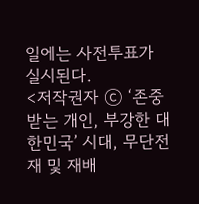일에는 사전투표가 실시된다.
<저작권자 ⓒ ‘존중받는 개인, 부강한 대한민국’ 시대, 무단전재 및 재배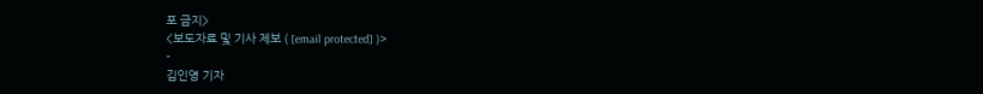포 금지>
<보도자료 및 기사 제보 ( [email protected] )>
-
김인영 기자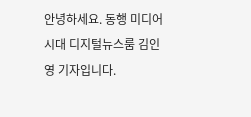안녕하세요. 동행 미디어 시대 디지털뉴스룸 김인영 기자입니다.